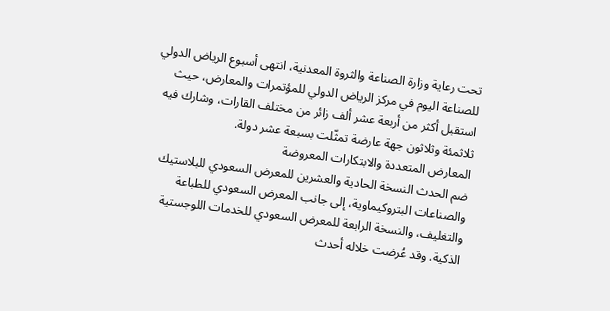تحت رعاية وزارة الصناعة والثروة المعدنية، انتهى أسبوع الرياض الدولي للصناعة اليوم في مركز الرياض الدولي للمؤتمرات والمعارض، حيث استقبل أكثر من أربعة عشر ألف زائر من مختلف القارات، وشارك فيه ثلاثمئة وثلاثون جهة عارضة تمثّلت بسبعة عشر دولة.
المعارض المتعددة والابتكارات المعروضة
ضم الحدث النسخة الحادية والعشرين للمعرض السعودي للبلاستيك والصناعات البتروكيماوية، إلى جانب المعرض السعودي للطباعة والتغليف، والنسخة الرابعة للمعرض السعودي للخدمات اللوجستية الذكية. وقد عُرضت خلاله أحدث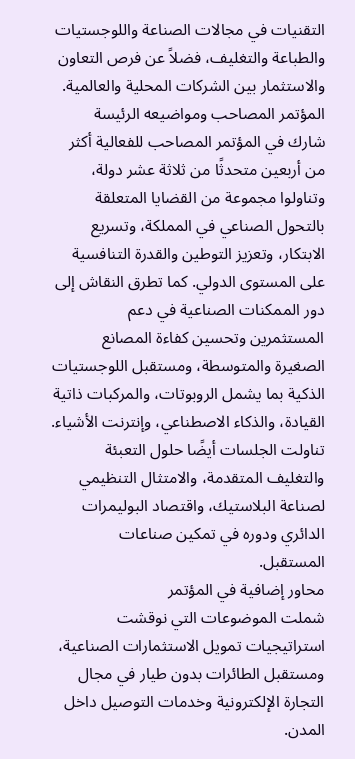التقنيات في مجالات الصناعة واللوجستيات والطباعة والتغليف، فضلاً عن فرص التعاون والاستثمار بين الشركات المحلية والعالمية.
المؤتمر المصاحب ومواضيعه الرئيسة
شارك في المؤتمر المصاحب للفعالية أكثر من أربعين متحدثًا من ثلاثة عشر دولة، وتناولوا مجموعة من القضايا المتعلقة بالتحول الصناعي في المملكة، وتسريع الابتكار، وتعزيز التوطين والقدرة التنافسية على المستوى الدولي. كما تطرق النقاش إلى دور الممكنات الصناعية في دعم المستثمرين وتحسين كفاءة المصانع الصغيرة والمتوسطة، ومستقبل اللوجستيات الذكية بما يشمل الروبوتات، والمركبات ذاتية القيادة، والذكاء الاصطناعي، وإنترنت الأشياء.
تناولت الجلسات أيضًا حلول التعبئة والتغليف المتقدمة، والامتثال التنظيمي لصناعة البلاستيك، واقتصاد البوليمرات الدائري ودوره في تمكين صناعات المستقبل.
محاور إضافية في المؤتمر
شملت الموضوعات التي نوقشت استراتيجيات تمويل الاستثمارات الصناعية، ومستقبل الطائرات بدون طيار في مجال التجارة الإلكترونية وخدمات التوصيل داخل المدن.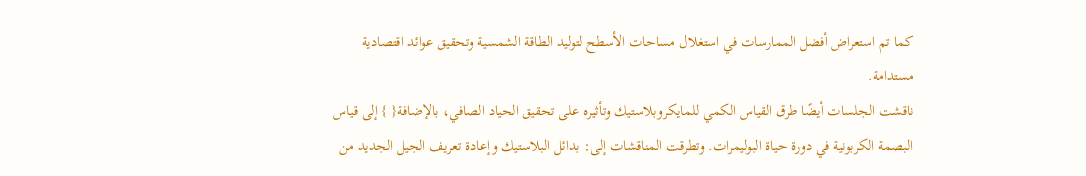كما تم استعراض أفضل الممارسات في استغلال مساحات الأسطح لتوليد الطاقة الشمسية وتحقيق عوائد اقتصادية مستدامة.
ناقشت الجلسات أيضًا طرق القياس الكمي للمايكروبلاستيك وتأثيره على تحقيق الحياد الصافي، بالإضافة{ } إلى قياس البصمة الكربونية في دورة حياة البوليمرات. وتطرقت المناقشات إلى: بدائل البلاستيك وإعادة تعريف الجيل الجديد من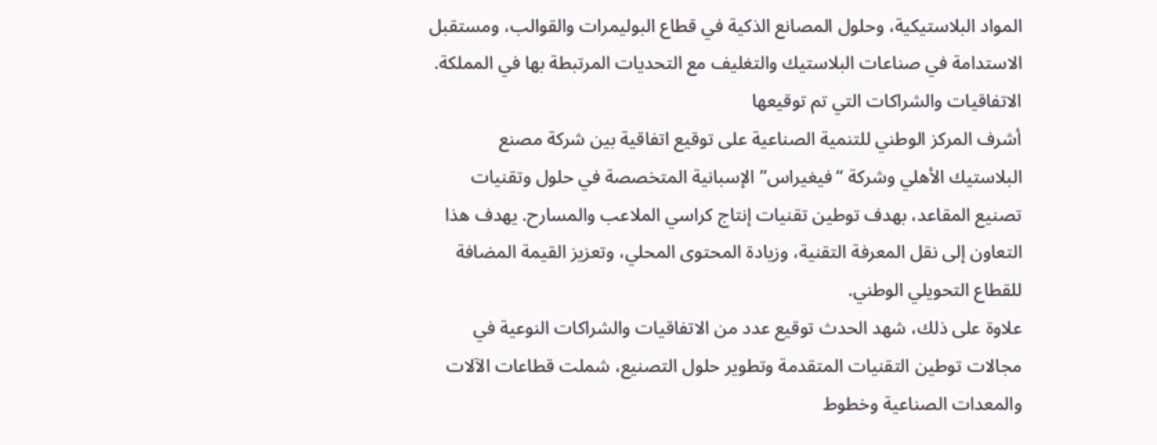المواد البلاستيكية، وحلول المصانع الذكية في قطاع البوليمرات والقوالب، ومستقبل الاستدامة في صناعات البلاستيك والتغليف مع التحديات المرتبطة بها في المملكة.
الاتفاقيات والشراكات التي تم توقيعها
أشرف المركز الوطني للتنمية الصناعية على توقيع اتفاقية بين شركة مصنع البلاستيك الأهلي وشركة “فيغيراس” الإسبانية المتخصصة في حلول وتقنيات تصنيع المقاعد، بهدف توطين تقنيات إنتاج كراسي الملاعب والمسارح. يهدف هذا التعاون إلى نقل المعرفة التقنية، وزيادة المحتوى المحلي، وتعزيز القيمة المضافة للقطاع التحويلي الوطني.
علاوة على ذلك، شهد الحدث توقيع عدد من الاتفاقيات والشراكات النوعية في مجالات توطين التقنيات المتقدمة وتطوير حلول التصنيع، شملت قطاعات الآلات والمعدات الصناعية وخطوط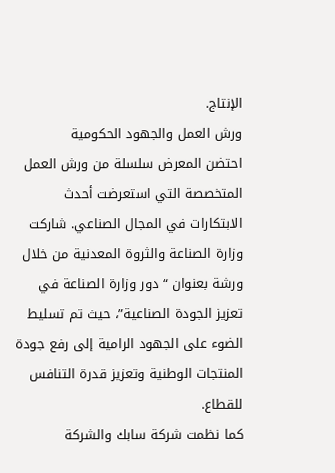الإنتاج.
ورش العمل والجهود الحكومية
احتضن المعرض سلسلة من ورش العمل المتخصصة التي استعرضت أحدث الابتكارات في المجال الصناعي. شاركت وزارة الصناعة والثروة المعدنية من خلال ورشة بعنوان “دور وزارة الصناعة في تعزيز الجودة الصناعية”، حيث تم تسليط الضوء على الجهود الرامية إلى رفع جودة المنتجات الوطنية وتعزيز قدرة التنافس للقطاع.
كما نظمت شركة سابك والشركة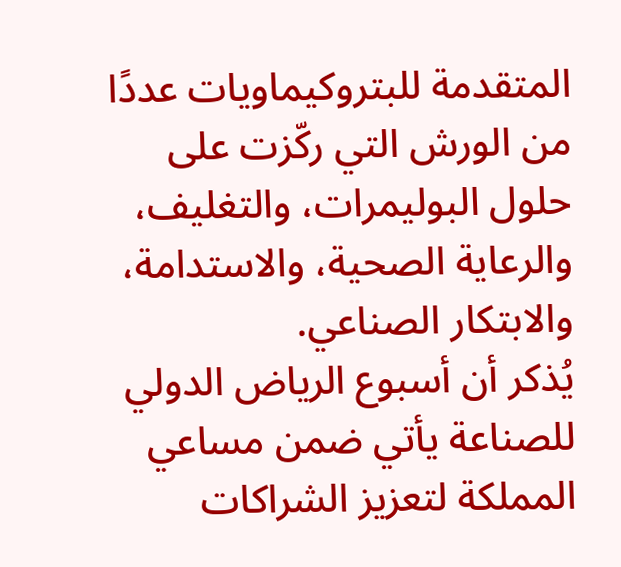المتقدمة للبتروكيماويات عددًا من الورش التي ركّزت على حلول البوليمرات، والتغليف، والرعاية الصحية، والاستدامة، والابتكار الصناعي.
يُذكر أن أسبوع الرياض الدولي للصناعة يأتي ضمن مساعي المملكة لتعزيز الشراكات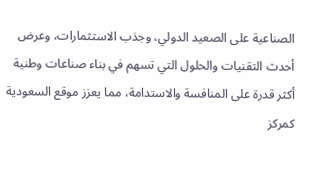الصناعية على الصعيد الدولي، وجذب الاستثمارات، وعرض أحدث التقنيات والحلول التي تسهم في بناء صناعات وطنية أكثر قدرة على المنافسة والاستدامة، مما يعزز موقع السعودية كمركز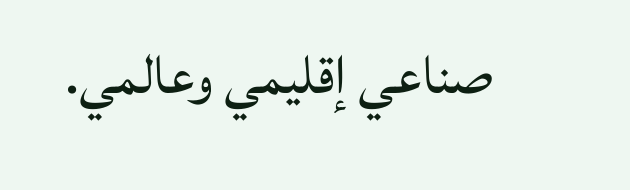صناعي إقليمي وعالمي.